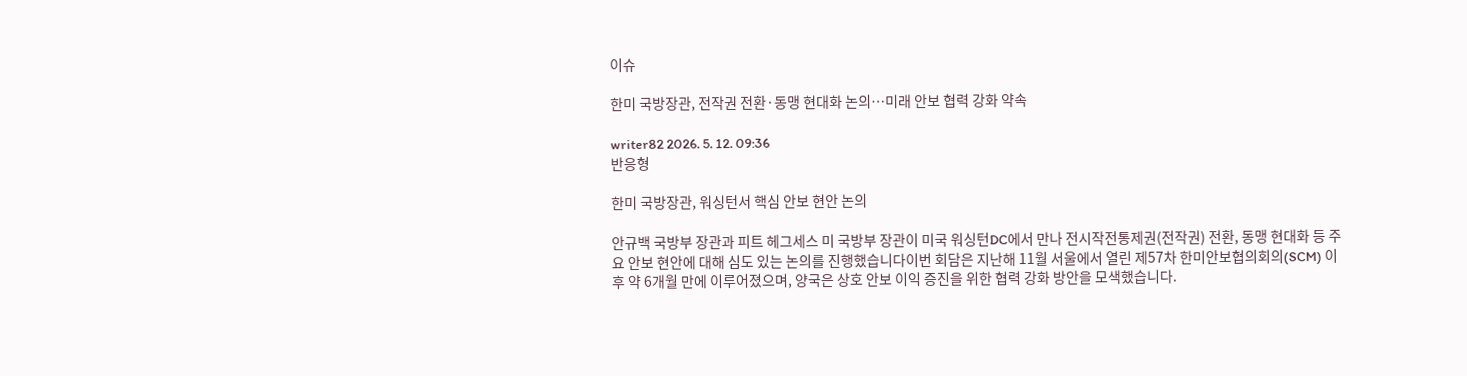이슈

한미 국방장관, 전작권 전환·동맹 현대화 논의…미래 안보 협력 강화 약속

writer82 2026. 5. 12. 09:36
반응형

한미 국방장관, 워싱턴서 핵심 안보 현안 논의

안규백 국방부 장관과 피트 헤그세스 미 국방부 장관이 미국 워싱턴DC에서 만나 전시작전통제권(전작권) 전환, 동맹 현대화 등 주요 안보 현안에 대해 심도 있는 논의를 진행했습니다이번 회담은 지난해 11월 서울에서 열린 제57차 한미안보협의회의(SCM) 이후 약 6개월 만에 이루어졌으며, 양국은 상호 안보 이익 증진을 위한 협력 강화 방안을 모색했습니다.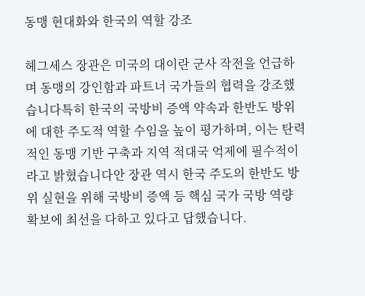동맹 현대화와 한국의 역할 강조

헤그세스 장관은 미국의 대이란 군사 작전을 언급하며 동맹의 강인함과 파트너 국가들의 협력을 강조했습니다특히 한국의 국방비 증액 약속과 한반도 방위에 대한 주도적 역할 수임을 높이 평가하며, 이는 탄력적인 동맹 기반 구축과 지역 적대국 억제에 필수적이라고 밝혔습니다안 장관 역시 한국 주도의 한반도 방위 실현을 위해 국방비 증액 등 핵심 국가 국방 역량 확보에 최선을 다하고 있다고 답했습니다.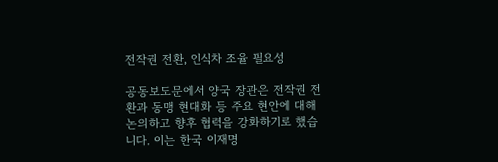전작권 전환, 인식차 조율 필요성

공동보도문에서 양국 장관은 전작권 전환과 동맹 현대화 등 주요 현안에 대해 논의하고 향후 협력을 강화하기로 했습니다. 이는 한국 이재명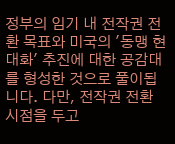정부의 임기 내 전작권 전환 목표와 미국의 '동맹 현대화' 추진에 대한 공감대를 형성한 것으로 풀이됩니다. 다만, 전작권 전환 시점을 두고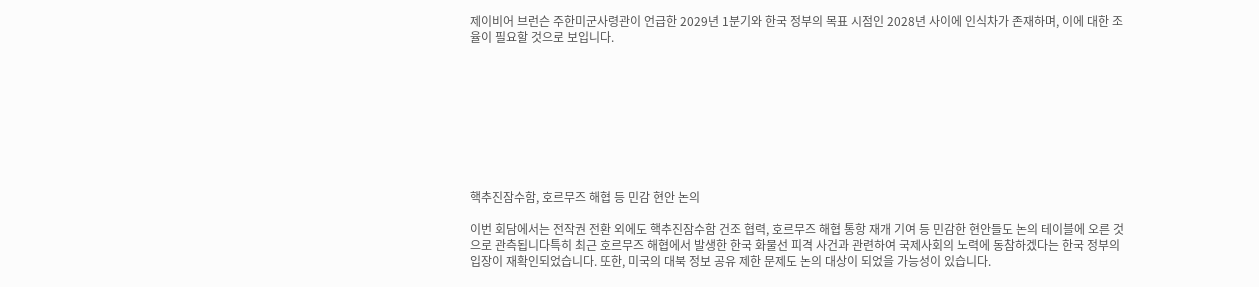제이비어 브런슨 주한미군사령관이 언급한 2029년 1분기와 한국 정부의 목표 시점인 2028년 사이에 인식차가 존재하며, 이에 대한 조율이 필요할 것으로 보입니다.









핵추진잠수함, 호르무즈 해협 등 민감 현안 논의

이번 회담에서는 전작권 전환 외에도 핵추진잠수함 건조 협력, 호르무즈 해협 통항 재개 기여 등 민감한 현안들도 논의 테이블에 오른 것으로 관측됩니다특히 최근 호르무즈 해협에서 발생한 한국 화물선 피격 사건과 관련하여 국제사회의 노력에 동참하겠다는 한국 정부의 입장이 재확인되었습니다. 또한, 미국의 대북 정보 공유 제한 문제도 논의 대상이 되었을 가능성이 있습니다.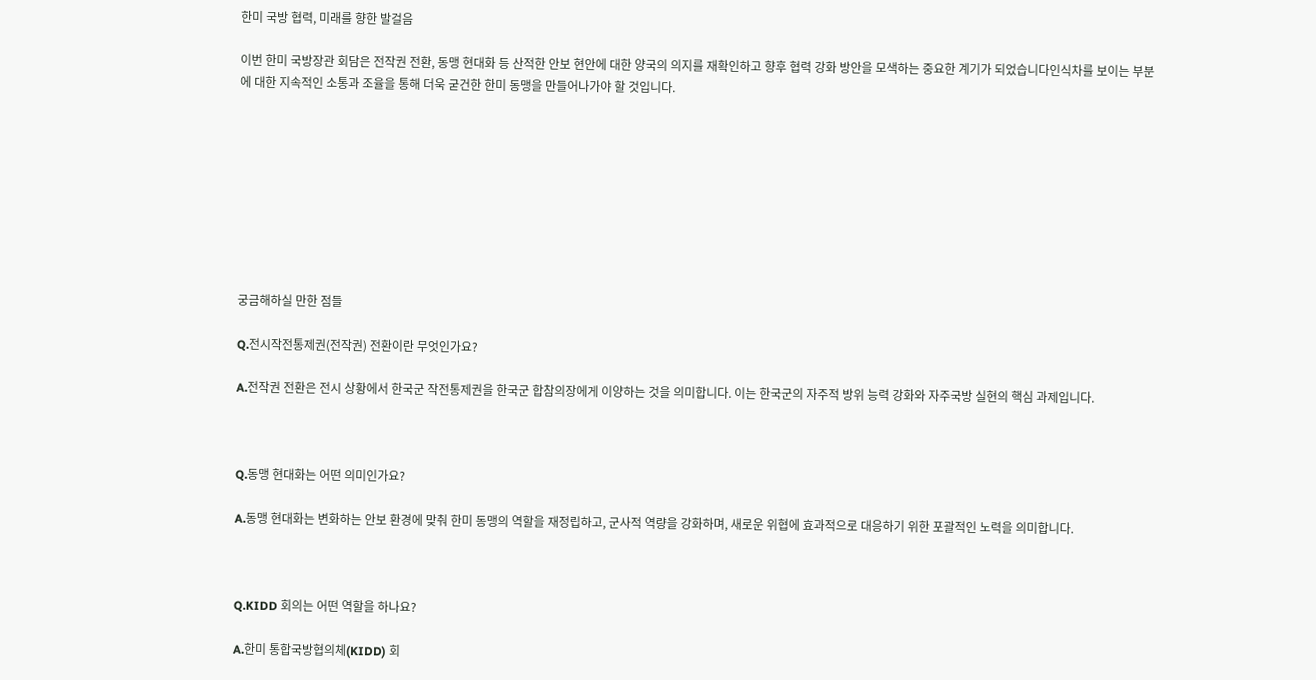한미 국방 협력, 미래를 향한 발걸음

이번 한미 국방장관 회담은 전작권 전환, 동맹 현대화 등 산적한 안보 현안에 대한 양국의 의지를 재확인하고 향후 협력 강화 방안을 모색하는 중요한 계기가 되었습니다인식차를 보이는 부분에 대한 지속적인 소통과 조율을 통해 더욱 굳건한 한미 동맹을 만들어나가야 할 것입니다.









궁금해하실 만한 점들

Q.전시작전통제권(전작권) 전환이란 무엇인가요?

A.전작권 전환은 전시 상황에서 한국군 작전통제권을 한국군 합참의장에게 이양하는 것을 의미합니다. 이는 한국군의 자주적 방위 능력 강화와 자주국방 실현의 핵심 과제입니다.



Q.동맹 현대화는 어떤 의미인가요?

A.동맹 현대화는 변화하는 안보 환경에 맞춰 한미 동맹의 역할을 재정립하고, 군사적 역량을 강화하며, 새로운 위협에 효과적으로 대응하기 위한 포괄적인 노력을 의미합니다.



Q.KIDD 회의는 어떤 역할을 하나요?

A.한미 통합국방협의체(KIDD) 회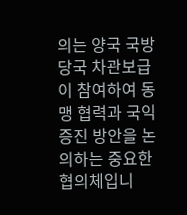의는 양국 국방 당국 차관보급이 참여하여 동맹 협력과 국익 증진 방안을 논의하는 중요한 협의체입니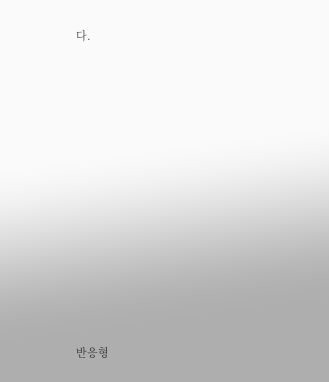다.













반응형